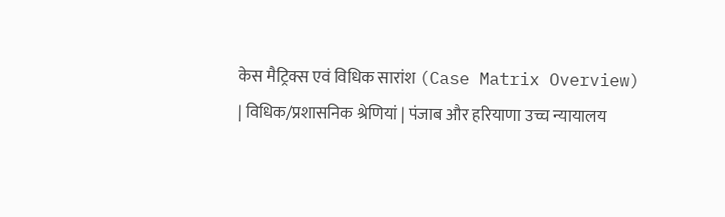केस मैट्रिक्स एवं विधिक सारांश (Case Matrix Overview)
| विधिक/प्रशासनिक श्रेणियां | पंजाब और हरियाणा उच्च न्यायालय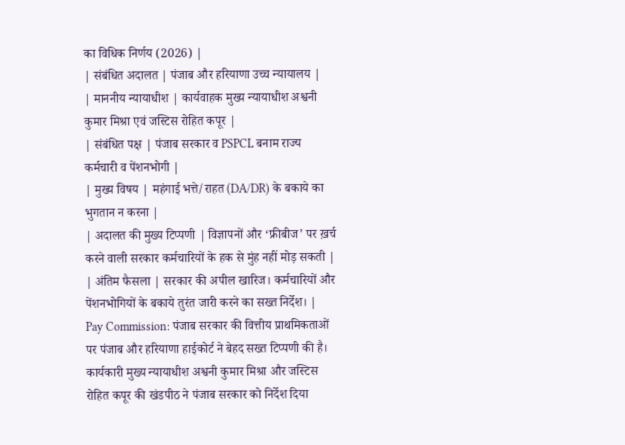का विधिक निर्णय (2026) |
| संबंधित अदालत | पंजाब और हरियाणा उच्च न्यायालय |
| माननीय न्यायाधीश | कार्यवाहक मुख्य न्यायाधीश अश्वनी कुमार मिश्रा एवं जस्टिस रोहित कपूर |
| संबंधित पक्ष | पंजाब सरकार व PSPCL बनाम राज्य कर्मचारी व पेंशनभोगी |
| मुख्य विषय | महंगाई भत्ते/राहत (DA/DR) के बकाये का भुगतान न करना |
| अदालत की मुख्य टिप्पणी | विज्ञापनों और ‘फ्रीबीज’ पर ख़र्च करने वाली सरकार कर्मचारियों के हक से मुंह नहीं मोड़ सकती |
| अंतिम फैसला | सरकार की अपील खारिज। कर्मचारियों और पेंशनभोगियों के बकाये तुरंत जारी करने का सख्त निर्देश। |
Pay Commission: पंजाब सरकार की वित्तीय प्राथमिकताओं पर पंजाब और हरियाणा हाईकोर्ट ने बेहद सख्त टिप्पणी की है।
कार्यकारी मुख्य न्यायाधीश अश्वनी कुमार मिश्रा और जस्टिस रोहित कपूर की खंडपीठ ने पंजाब सरकार को निर्देश दिया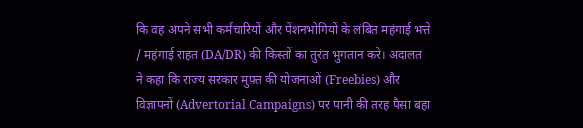कि वह अपने सभी कर्मचारियों और पेंशनभोगियों के लंबित महंगाई भत्ते / महंगाई राहत (DA/DR) की किस्तों का तुरंत भुगतान करे। अदालत ने कहा कि राज्य सरकार मुफ़्त की योजनाओं (Freebies) और विज्ञापनों (Advertorial Campaigns) पर पानी की तरह पैसा बहा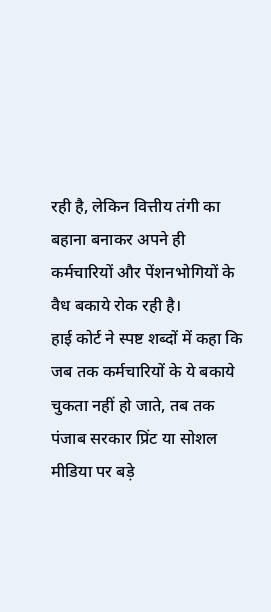रही है, लेकिन वित्तीय तंगी का बहाना बनाकर अपने ही कर्मचारियों और पेंशनभोगियों के वैध बकाये रोक रही है।
हाई कोर्ट ने स्पष्ट शब्दों में कहा कि जब तक कर्मचारियों के ये बकाये चुकता नहीं हो जाते, तब तक पंजाब सरकार प्रिंट या सोशल मीडिया पर बड़े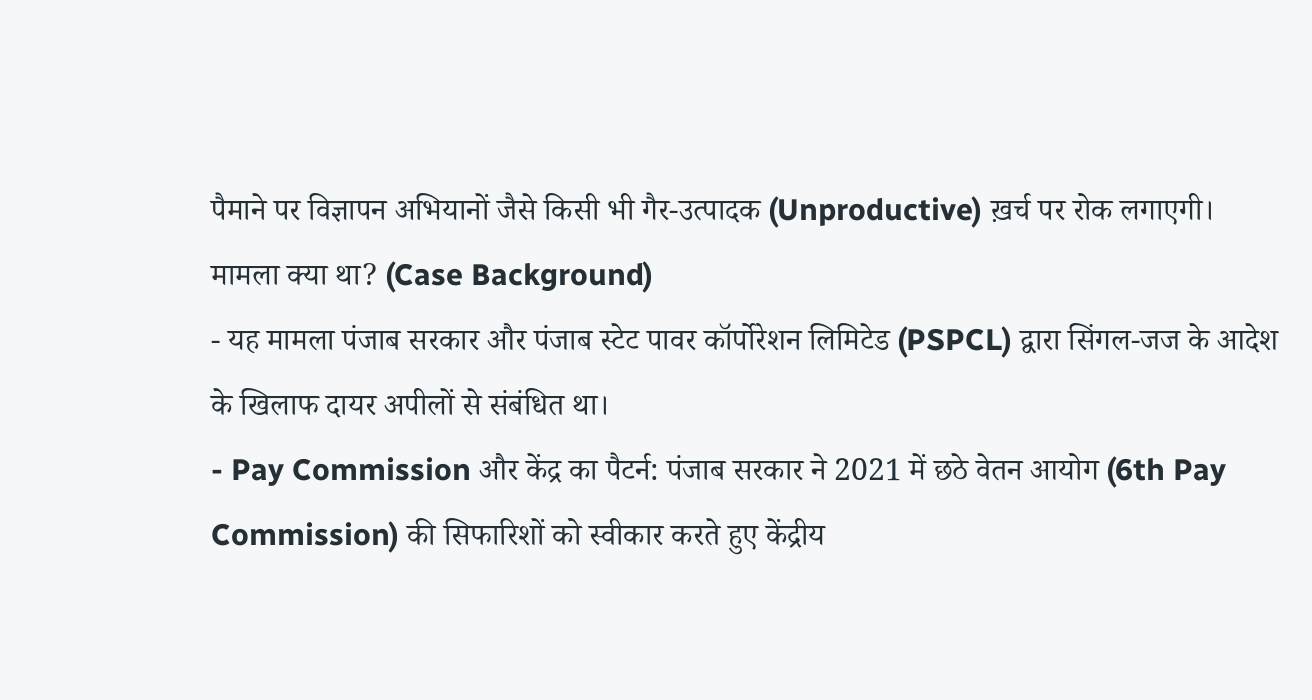पैमाने पर विज्ञापन अभियानों जैसे किसी भी गैर-उत्पादक (Unproductive) ख़र्च पर रोक लगाएगी।
मामला क्या था? (Case Background)
- यह मामला पंजाब सरकार और पंजाब स्टेट पावर कॉर्पोरेशन लिमिटेड (PSPCL) द्वारा सिंगल-जज के आदेश के खिलाफ दायर अपीलों से संबंधित था।
- Pay Commission और केंद्र का पैटर्न: पंजाब सरकार ने 2021 में छठे वेतन आयोग (6th Pay Commission) की सिफारिशों को स्वीकार करते हुए केंद्रीय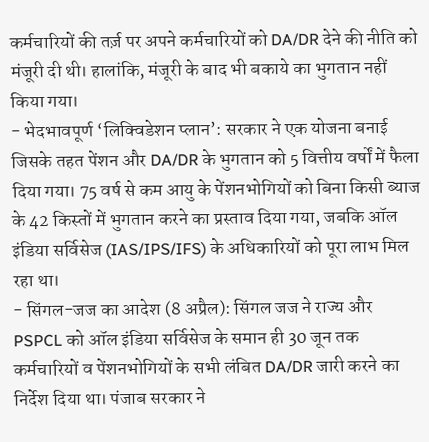कर्मचारियों की तर्ज़ पर अपने कर्मचारियों को DA/DR देने की नीति को मंजूरी दी थी। हालांकि, मंजूरी के बाद भी बकाये का भुगतान नहीं किया गया।
- भेदभावपूर्ण ‘लिक्विडेशन प्लान’: सरकार ने एक योजना बनाई जिसके तहत पेंशन और DA/DR के भुगतान को 5 वित्तीय वर्षों में फैला दिया गया। 75 वर्ष से कम आयु के पेंशनभोगियों को बिना किसी ब्याज के 42 किस्तों में भुगतान करने का प्रस्ताव दिया गया, जबकि ऑल इंडिया सर्विसेज (IAS/IPS/IFS) के अधिकारियों को पूरा लाभ मिल रहा था।
- सिंगल-जज का आदेश (8 अप्रैल): सिंगल जज ने राज्य और PSPCL को ऑल इंडिया सर्विसेज के समान ही 30 जून तक कर्मचारियों व पेंशनभोगियों के सभी लंबित DA/DR जारी करने का निर्देश दिया था। पंजाब सरकार ने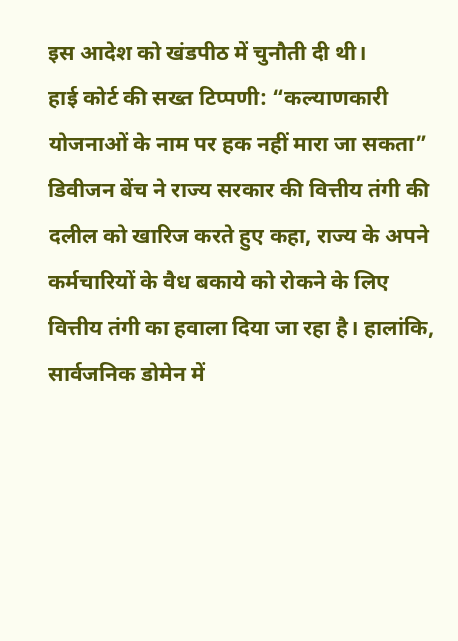इस आदेश को खंडपीठ में चुनौती दी थी।
हाई कोर्ट की सख्त टिप्पणी: “कल्याणकारी योजनाओं के नाम पर हक नहीं मारा जा सकता”
डिवीजन बेंच ने राज्य सरकार की वित्तीय तंगी की दलील को खारिज करते हुए कहा, राज्य के अपने कर्मचारियों के वैध बकाये को रोकने के लिए वित्तीय तंगी का हवाला दिया जा रहा है। हालांकि, सार्वजनिक डोमेन में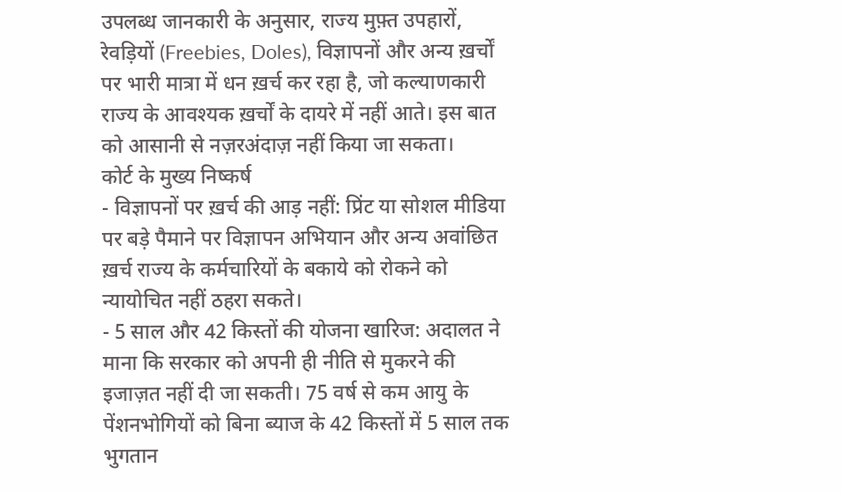उपलब्ध जानकारी के अनुसार, राज्य मुफ़्त उपहारों, रेवड़ियों (Freebies, Doles), विज्ञापनों और अन्य ख़र्चों पर भारी मात्रा में धन ख़र्च कर रहा है, जो कल्याणकारी राज्य के आवश्यक ख़र्चों के दायरे में नहीं आते। इस बात को आसानी से नज़रअंदाज़ नहीं किया जा सकता।
कोर्ट के मुख्य निष्कर्ष
- विज्ञापनों पर ख़र्च की आड़ नहीं: प्रिंट या सोशल मीडिया पर बड़े पैमाने पर विज्ञापन अभियान और अन्य अवांछित ख़र्च राज्य के कर्मचारियों के बकाये को रोकने को न्यायोचित नहीं ठहरा सकते।
- 5 साल और 42 किस्तों की योजना खारिज: अदालत ने माना कि सरकार को अपनी ही नीति से मुकरने की इजाज़त नहीं दी जा सकती। 75 वर्ष से कम आयु के पेंशनभोगियों को बिना ब्याज के 42 किस्तों में 5 साल तक भुगतान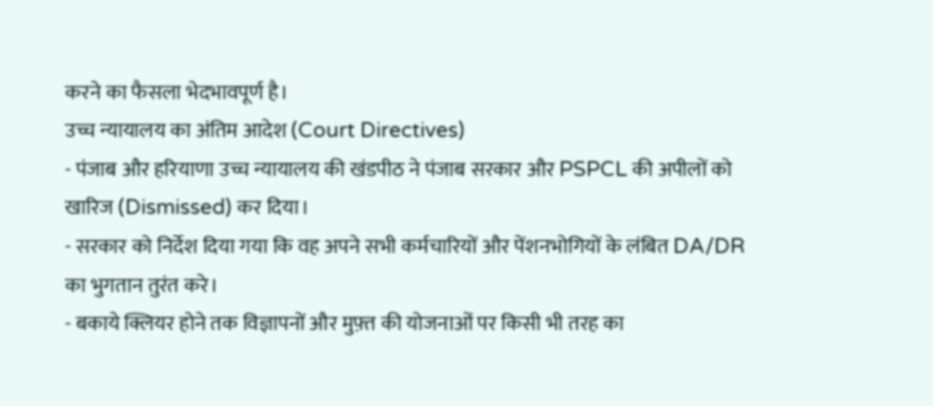करने का फैसला भेदभावपूर्ण है।
उच्च न्यायालय का अंतिम आदेश (Court Directives)
- पंजाब और हरियाणा उच्च न्यायालय की खंडपीठ ने पंजाब सरकार और PSPCL की अपीलों को खारिज (Dismissed) कर दिया।
- सरकार को निर्देश दिया गया कि वह अपने सभी कर्मचारियों और पेंशनभोगियों के लंबित DA/DR का भुगतान तुरंत करे।
- बकाये क्लियर होने तक विज्ञापनों और मुफ़्त की योजनाओं पर किसी भी तरह का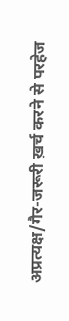अप्रत्यक्ष/गैर-जरूरी ख़र्च करने से परहेज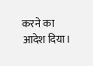करने का आदेश दिया।